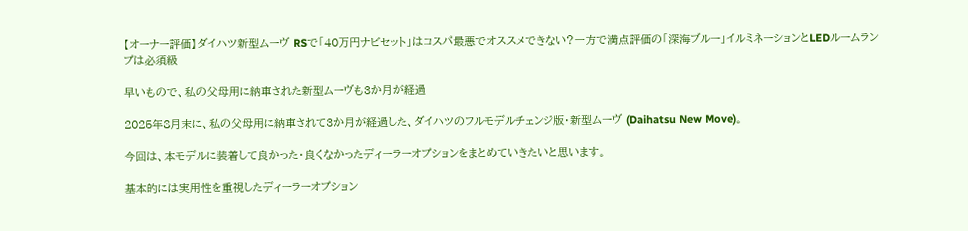【オーナー評価】ダイハツ新型ムーヴ RSで「40万円ナビセット」はコスパ最悪でオススメできない?一方で満点評価の「深海ブルー」イルミネーションとLEDルームランプは必須級

早いもので、私の父母用に納車された新型ムーヴも3か月が経過

2025年8月末に、私の父母用に納車されて3か月が経過した、ダイハツのフルモデルチェンジ版・新型ムーヴ (Daihatsu New Move)。

今回は、本モデルに装着して良かった・良くなかったディーラーオプションをまとめていきたいと思います。

基本的には実用性を重視したディーラーオプション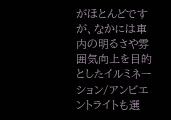がほとんどですが、なかには車内の明るさや雰囲気向上を目的としたイルミネーション/アンビエントライトも選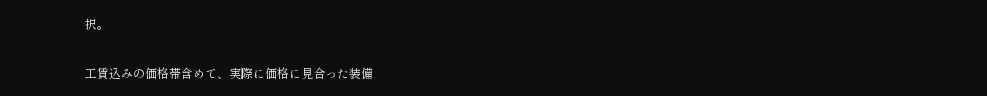択。

工賃込みの価格帯含めて、実際に価格に見合った装備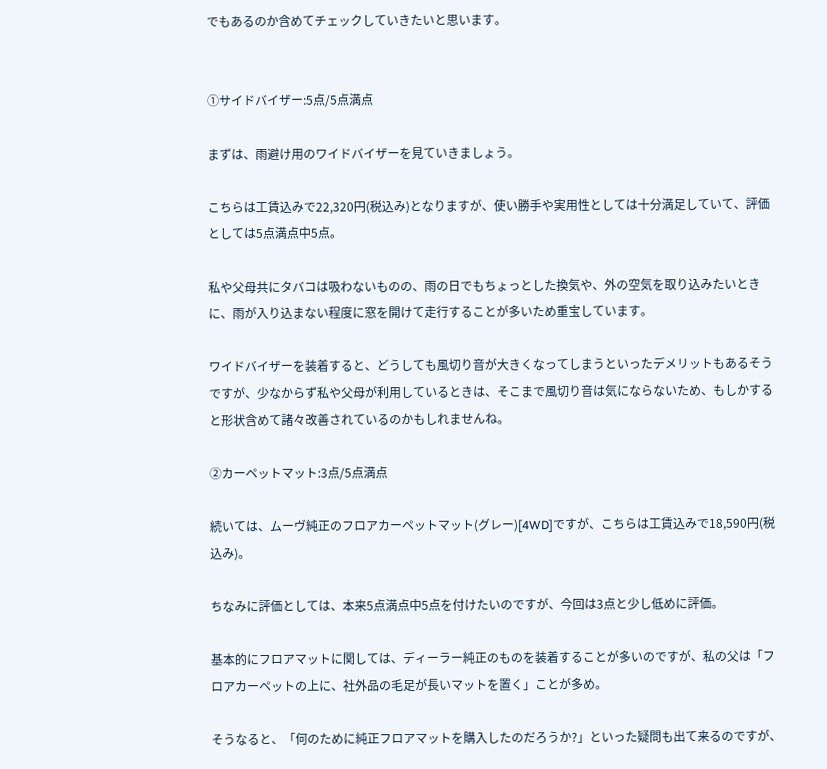でもあるのか含めてチェックしていきたいと思います。


➀サイドバイザー:5点/5点満点

まずは、雨避け用のワイドバイザーを見ていきましょう。

こちらは工賃込みで22,320円(税込み)となりますが、使い勝手や実用性としては十分満足していて、評価としては5点満点中5点。

私や父母共にタバコは吸わないものの、雨の日でもちょっとした換気や、外の空気を取り込みたいときに、雨が入り込まない程度に窓を開けて走行することが多いため重宝しています。

ワイドバイザーを装着すると、どうしても風切り音が大きくなってしまうといったデメリットもあるそうですが、少なからず私や父母が利用しているときは、そこまで風切り音は気にならないため、もしかすると形状含めて諸々改善されているのかもしれませんね。

②カーペットマット:3点/5点満点

続いては、ムーヴ純正のフロアカーペットマット(グレー)[4WD]ですが、こちらは工賃込みで18,590円(税込み)。

ちなみに評価としては、本来5点満点中5点を付けたいのですが、今回は3点と少し低めに評価。

基本的にフロアマットに関しては、ディーラー純正のものを装着することが多いのですが、私の父は「フロアカーペットの上に、社外品の毛足が長いマットを置く」ことが多め。

そうなると、「何のために純正フロアマットを購入したのだろうか?」といった疑問も出て来るのですが、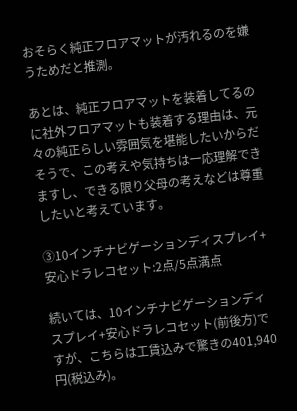おそらく純正フロアマットが汚れるのを嫌うためだと推測。

あとは、純正フロアマットを装着してるのに社外フロアマットも装着する理由は、元々の純正らしい雰囲気を堪能したいからだそうで、この考えや気持ちは一応理解できますし、できる限り父母の考えなどは尊重したいと考えています。

③10インチナビゲーションディスプレイ+安心ドラレコセット:2点/5点満点

続いては、10インチナビゲーションディスプレイ+安心ドラレコセット(前後方)ですが、こちらは工賃込みで驚きの401,940円(税込み)。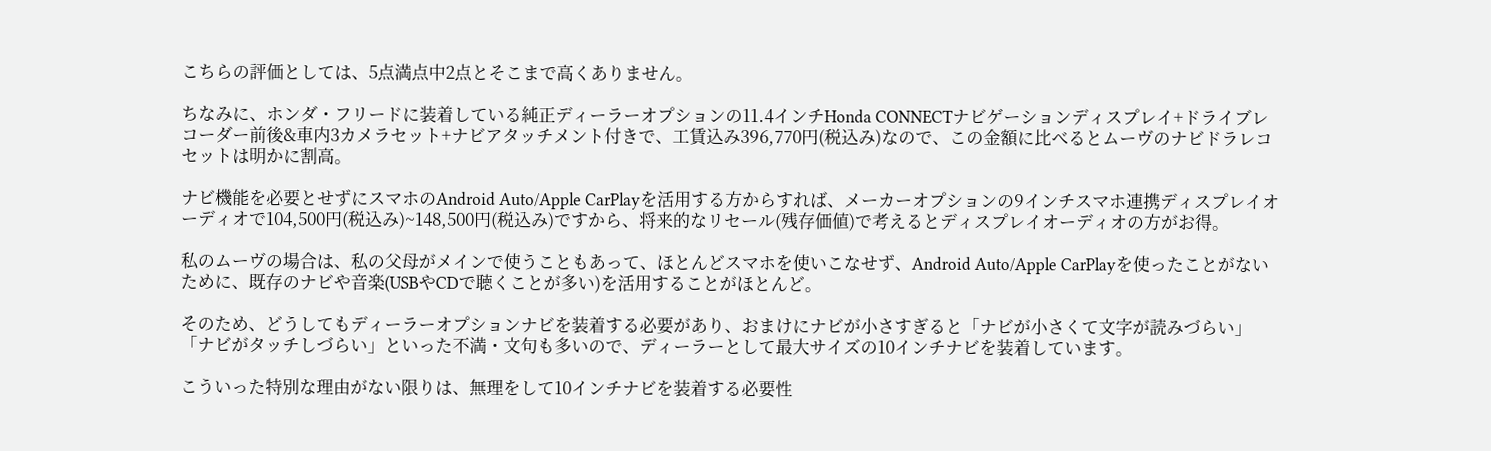こちらの評価としては、5点満点中2点とそこまで高くありません。

ちなみに、ホンダ・フリードに装着している純正ディーラーオプションの11.4インチHonda CONNECTナビゲーションディスプレイ+ドライブレコーダー前後&車内3カメラセット+ナビアタッチメント付きで、工賃込み396,770円(税込み)なので、この金額に比べるとムーヴのナビドラレコセットは明かに割高。

ナビ機能を必要とせずにスマホのAndroid Auto/Apple CarPlayを活用する方からすれば、メーカーオプションの9インチスマホ連携ディスプレイオーディオで104,500円(税込み)~148,500円(税込み)ですから、将来的なリセール(残存価値)で考えるとディスプレイオーディオの方がお得。

私のムーヴの場合は、私の父母がメインで使うこともあって、ほとんどスマホを使いこなせず、Android Auto/Apple CarPlayを使ったことがないために、既存のナビや音楽(USBやCDで聴くことが多い)を活用することがほとんど。

そのため、どうしてもディーラーオプションナビを装着する必要があり、おまけにナビが小さすぎると「ナビが小さくて文字が読みづらい」「ナビがタッチしづらい」といった不満・文句も多いので、ディーラーとして最大サイズの10インチナビを装着しています。

こういった特別な理由がない限りは、無理をして10インチナビを装着する必要性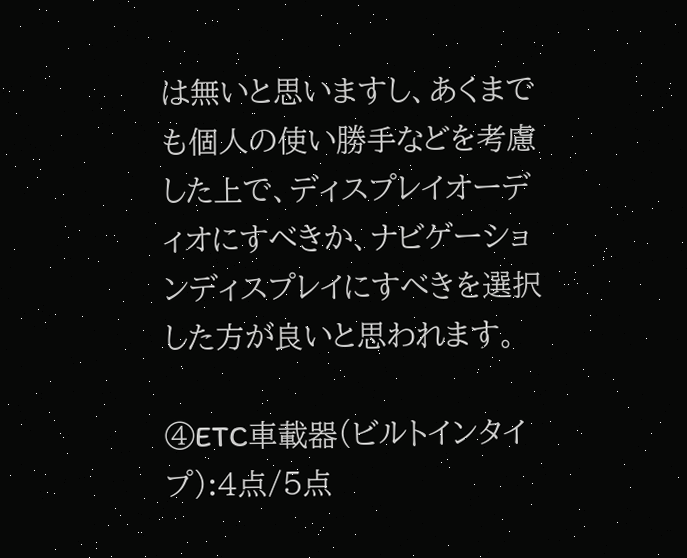は無いと思いますし、あくまでも個人の使い勝手などを考慮した上で、ディスプレイオーディオにすべきか、ナビゲーションディスプレイにすべきを選択した方が良いと思われます。

④ETC車載器(ビルトインタイプ):4点/5点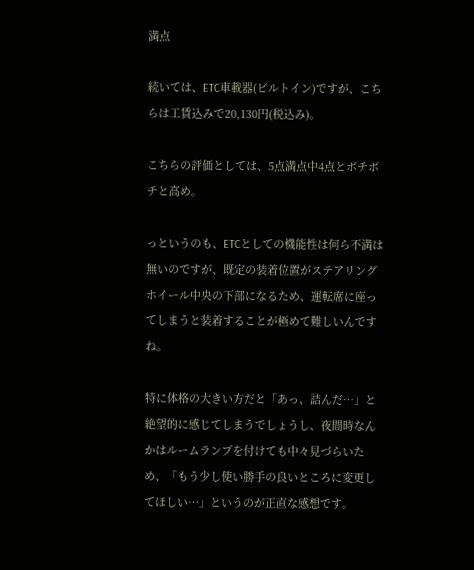満点

続いては、ETC車載器(ビルトイン)ですが、こちらは工賃込みで20,130円(税込み)。

こちらの評価としては、5点満点中4点とボチボチと高め。

っというのも、ETCとしての機能性は何ら不満は無いのですが、既定の装着位置がステアリングホイール中央の下部になるため、運転席に座ってしまうと装着することが極めて難しいんですね。

特に体格の大きい方だと「あっ、詰んだ…」と絶望的に感じてしまうでしょうし、夜間時なんかはルームランプを付けても中々見づらいため、「もう少し使い勝手の良いところに変更してほしい…」というのが正直な感想です。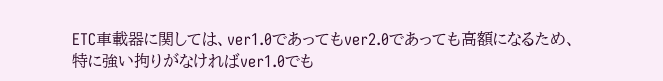ETC車載器に関しては、ver1.0であってもver2.0であっても高額になるため、特に強い拘りがなければver1.0でも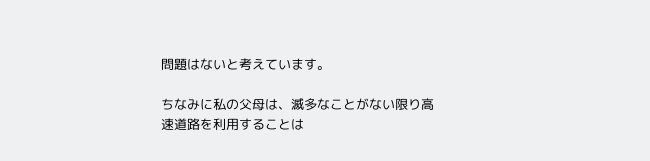問題はないと考えています。

ちなみに私の父母は、滅多なことがない限り高速道路を利用することは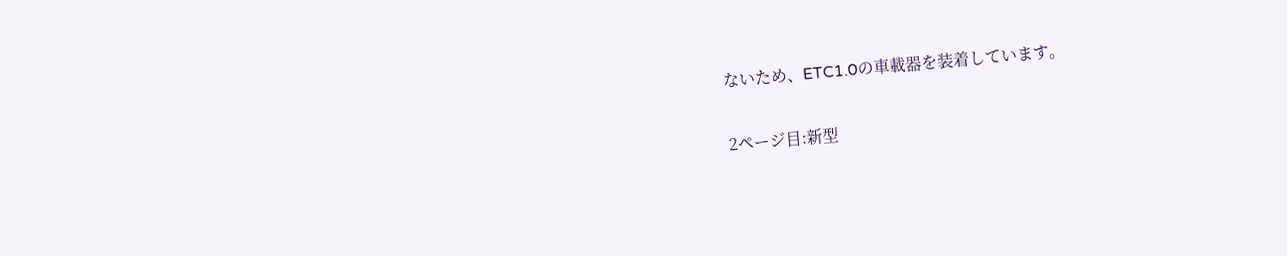ないため、ETC1.0の車載器を装着しています。

2ページ目:新型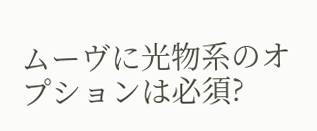ムーヴに光物系のオプションは必須?